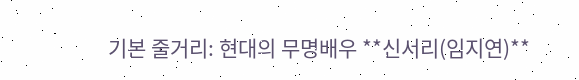기본 줄거리: 현대의 무명배우 **신서리(임지연)**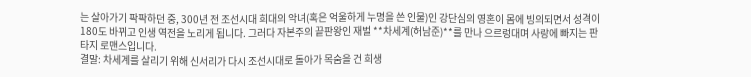는 살아가기 팍팍하던 중, 300년 전 조선시대 희대의 악녀(혹은 억울하게 누명을 쓴 인물)인 강단심의 영혼이 몸에 빙의되면서 성격이 180도 바뀌고 인생 역전을 노리게 됩니다. 그러다 자본주의 끝판왕인 재벌 **차세계(허남준)**를 만나 으르렁대며 사랑에 빠지는 판타지 로맨스입니다.
결말: 차세계를 살리기 위해 신서리가 다시 조선시대로 돌아가 목숨을 건 희생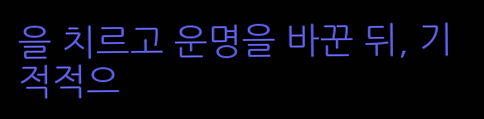을 치르고 운명을 바꾼 뒤, 기적적으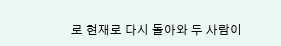로 현재로 다시 돌아와 두 사람이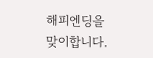해피엔딩을 맞이합니다.